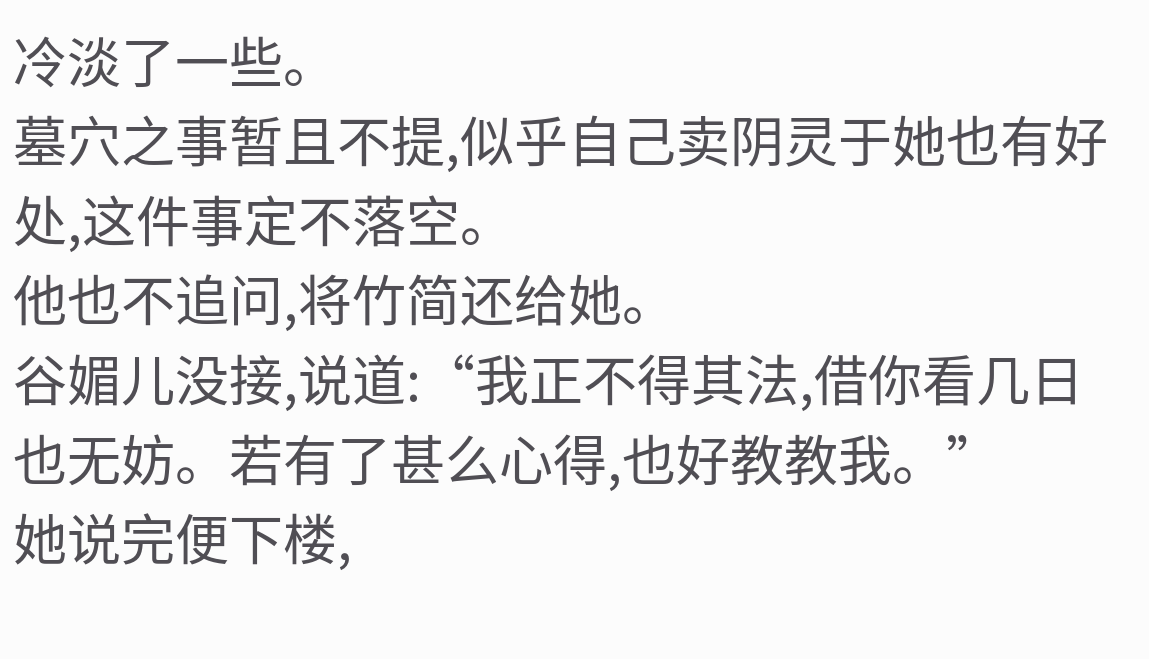冷淡了一些。
墓穴之事暂且不提,似乎自己卖阴灵于她也有好处,这件事定不落空。
他也不追问,将竹简还给她。
谷媚儿没接,说道:“我正不得其法,借你看几日也无妨。若有了甚么心得,也好教教我。”
她说完便下楼,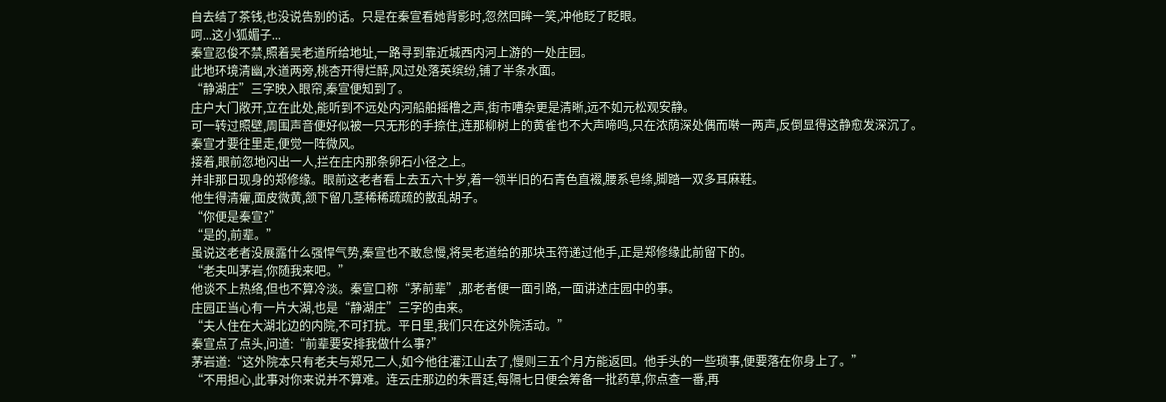自去结了茶钱,也没说告别的话。只是在秦宣看她背影时,忽然回眸一笑,冲他眨了眨眼。
呵...这小狐媚子...
秦宣忍俊不禁,照着吴老道所给地址,一路寻到靠近城西内河上游的一处庄园。
此地环境清幽,水道两旁,桃杏开得烂醉,风过处落英缤纷,铺了半条水面。
“静湖庄”三字映入眼帘,秦宣便知到了。
庄户大门敞开,立在此处,能听到不远处内河船舶摇橹之声,街市嘈杂更是清晰,远不如元松观安静。
可一转过照壁,周围声音便好似被一只无形的手捺住,连那柳树上的黄雀也不大声啼鸣,只在浓荫深处偶而啭一两声,反倒显得这静愈发深沉了。
秦宣才要往里走,便觉一阵微风。
接着,眼前忽地闪出一人,拦在庄内那条卵石小径之上。
并非那日现身的郑修缘。眼前这老者看上去五六十岁,着一领半旧的石青色直裰,腰系皂绦,脚踏一双多耳麻鞋。
他生得清癯,面皮微黄,颔下留几茎稀稀疏疏的散乱胡子。
“你便是秦宣?”
“是的,前辈。”
虽说这老者没展露什么强悍气势,秦宣也不敢怠慢,将吴老道给的那块玉符递过他手,正是郑修缘此前留下的。
“老夫叫茅岩,你随我来吧。”
他谈不上热络,但也不算冷淡。秦宣口称“茅前辈”,那老者便一面引路,一面讲述庄园中的事。
庄园正当心有一片大湖,也是“静湖庄”三字的由来。
“夫人住在大湖北边的内院,不可打扰。平日里,我们只在这外院活动。”
秦宣点了点头,问道:“前辈要安排我做什么事?”
茅岩道:“这外院本只有老夫与郑兄二人,如今他往灌江山去了,慢则三五个月方能返回。他手头的一些琐事,便要落在你身上了。”
“不用担心,此事对你来说并不算难。连云庄那边的朱晋廷,每隔七日便会筹备一批药草,你点查一番,再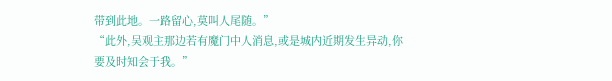带到此地。一路留心,莫叫人尾随。”
“此外,吴观主那边若有魔门中人消息,或是城内近期发生异动,你要及时知会于我。”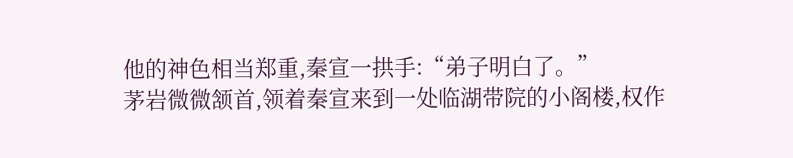他的神色相当郑重,秦宣一拱手:“弟子明白了。”
茅岩微微颔首,领着秦宣来到一处临湖带院的小阁楼,权作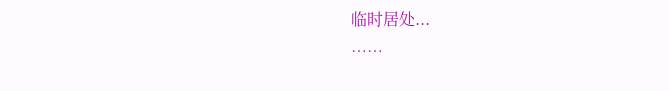临时居处...
……